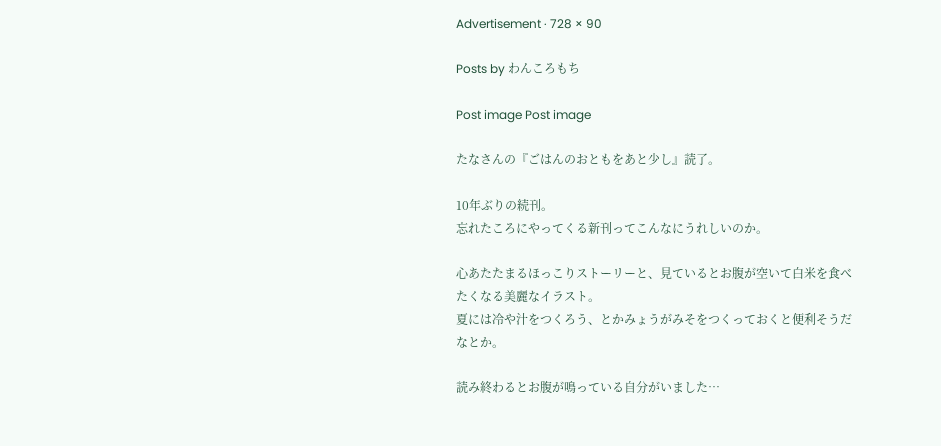Advertisement · 728 × 90

Posts by わんころもち

Post image Post image

たなさんの『ごはんのおともをあと少し』読了。

10年ぶりの続刊。
忘れたころにやってくる新刊ってこんなにうれしいのか。

心あたたまるほっこりストーリーと、見ているとお腹が空いて白米を食べたくなる美麗なイラスト。
夏には冷や汁をつくろう、とかみょうがみそをつくっておくと便利そうだなとか。

読み終わるとお腹が鳴っている自分がいました…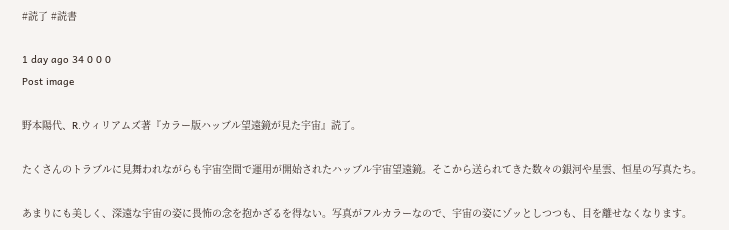#読了 #読書

1 day ago 34 0 0 0
Post image

野本陽代、R.ウィリアムズ著『カラー版ハッブル望遠鏡が見た宇宙』読了。

たくさんのトラブルに見舞われながらも宇宙空間で運用が開始されたハッブル宇宙望遠鏡。そこから送られてきた数々の銀河や星雲、恒星の写真たち。

あまりにも美しく、深遠な宇宙の姿に畏怖の念を抱かざるを得ない。写真がフルカラーなので、宇宙の姿にゾッとしつつも、目を離せなくなります。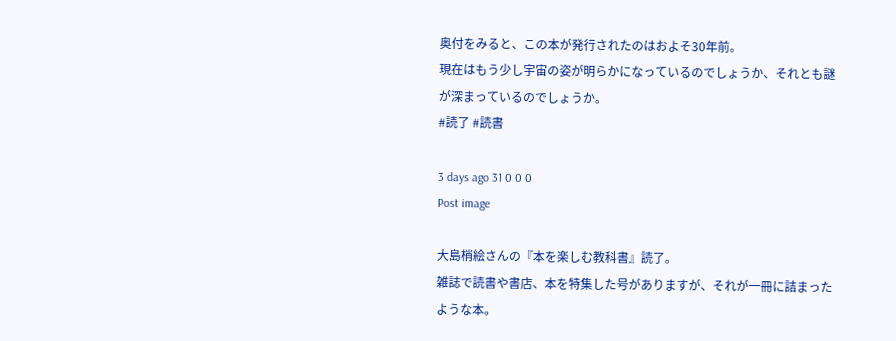奥付をみると、この本が発行されたのはおよそ30年前。
現在はもう少し宇宙の姿が明らかになっているのでしょうか、それとも謎が深まっているのでしょうか。
#読了 #読書

3 days ago 31 0 0 0
Post image

大島梢絵さんの『本を楽しむ教科書』読了。
雑誌で読書や書店、本を特集した号がありますが、それが一冊に詰まったような本。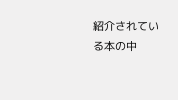紹介されている本の中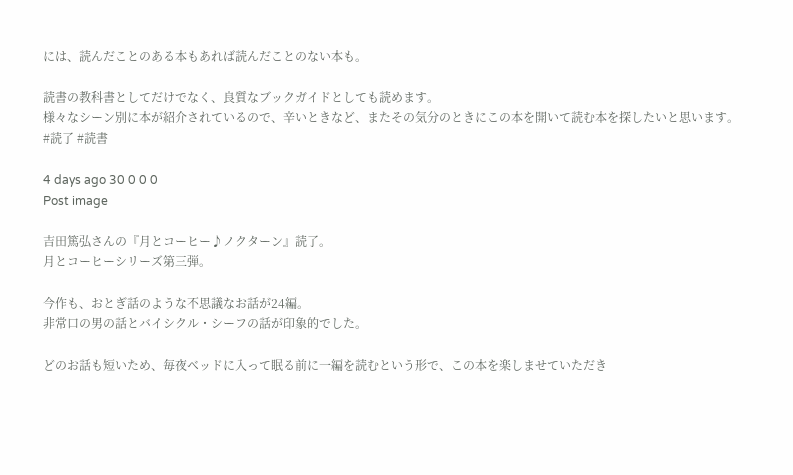には、読んだことのある本もあれば読んだことのない本も。

読書の教科書としてだけでなく、良質なブックガイドとしても読めます。
様々なシーン別に本が紹介されているので、辛いときなど、またその気分のときにこの本を開いて読む本を探したいと思います。
#読了 #読書

4 days ago 30 0 0 0
Post image

吉田篤弘さんの『月とコーヒー♪ノクターン』読了。
月とコーヒーシリーズ第三弾。

今作も、おとぎ話のような不思議なお話が24編。
非常口の男の話とバイシクル・シーフの話が印象的でした。

どのお話も短いため、毎夜ベッドに入って眠る前に一編を読むという形で、この本を楽しませていただき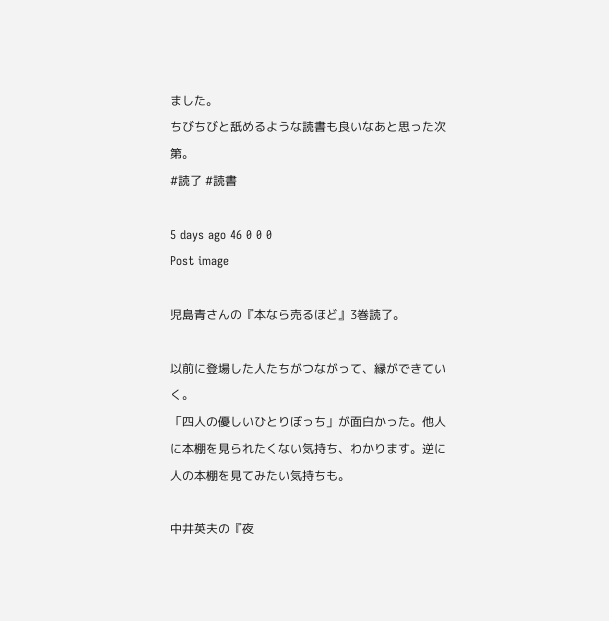ました。
ちびちびと舐めるような読書も良いなあと思った次第。
#読了 #読書

5 days ago 46 0 0 0
Post image

児島青さんの『本なら売るほど』3巻読了。

以前に登場した人たちがつながって、縁ができていく。
「四人の優しいひとりぼっち」が面白かった。他人に本棚を見られたくない気持ち、わかります。逆に人の本棚を見てみたい気持ちも。

中井英夫の『夜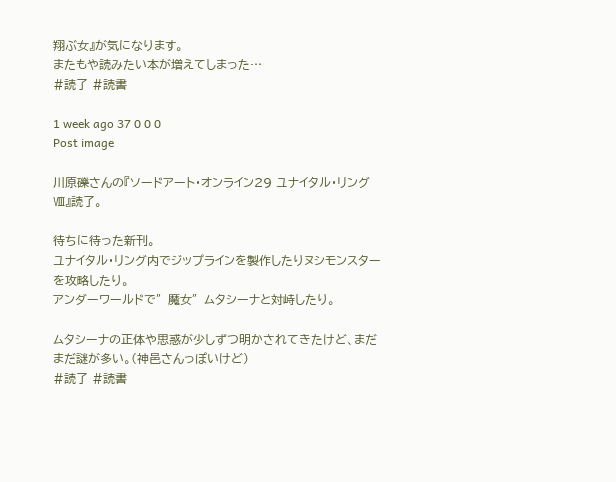翔ぶ女』が気になります。
またもや読みたい本が増えてしまった…
#読了 #読書

1 week ago 37 0 0 0
Post image

川原礫さんの『ソードアート・オンライン29 ユナイタル・リングⅧ』読了。

待ちに待った新刊。
ユナイタル・リング内でジップラインを製作したりヌシモンスターを攻略したり。
アンダーワールドで″魔女″ムタシーナと対峙したり。

ムタシーナの正体や思惑が少しずつ明かされてきたけど、まだまだ謎が多い。(神邑さんっぽいけど)
#読了 #読書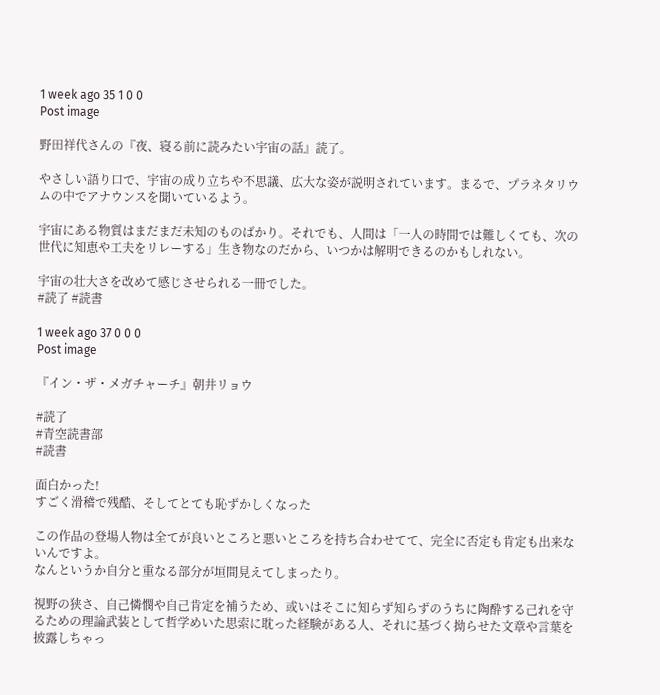1 week ago 35 1 0 0
Post image

野田祥代さんの『夜、寝る前に読みたい宇宙の話』読了。

やさしい語り口で、宇宙の成り立ちや不思議、広大な姿が説明されています。まるで、プラネタリウムの中でアナウンスを聞いているよう。

宇宙にある物質はまだまだ未知のものばかり。それでも、人間は「一人の時間では難しくても、次の世代に知恵や工夫をリレーする」生き物なのだから、いつかは解明できるのかもしれない。

宇宙の壮大さを改めて感じさせられる一冊でした。
#読了 #読書

1 week ago 37 0 0 0
Post image

『イン・ザ・メガチャーチ』朝井リョウ

#読了
#青空読書部
#読書

面白かった!
すごく滑稽で残酷、そしてとても恥ずかしくなった

この作品の登場人物は全てが良いところと悪いところを持ち合わせてて、完全に否定も肯定も出来ないんですよ。
なんというか自分と重なる部分が垣間見えてしまったり。

視野の狭さ、自己憐憫や自己肯定を補うため、或いはそこに知らず知らずのうちに陶酔する己れを守るための理論武装として哲学めいた思索に耽った経験がある人、それに基づく拗らせた文章や言葉を披露しちゃっ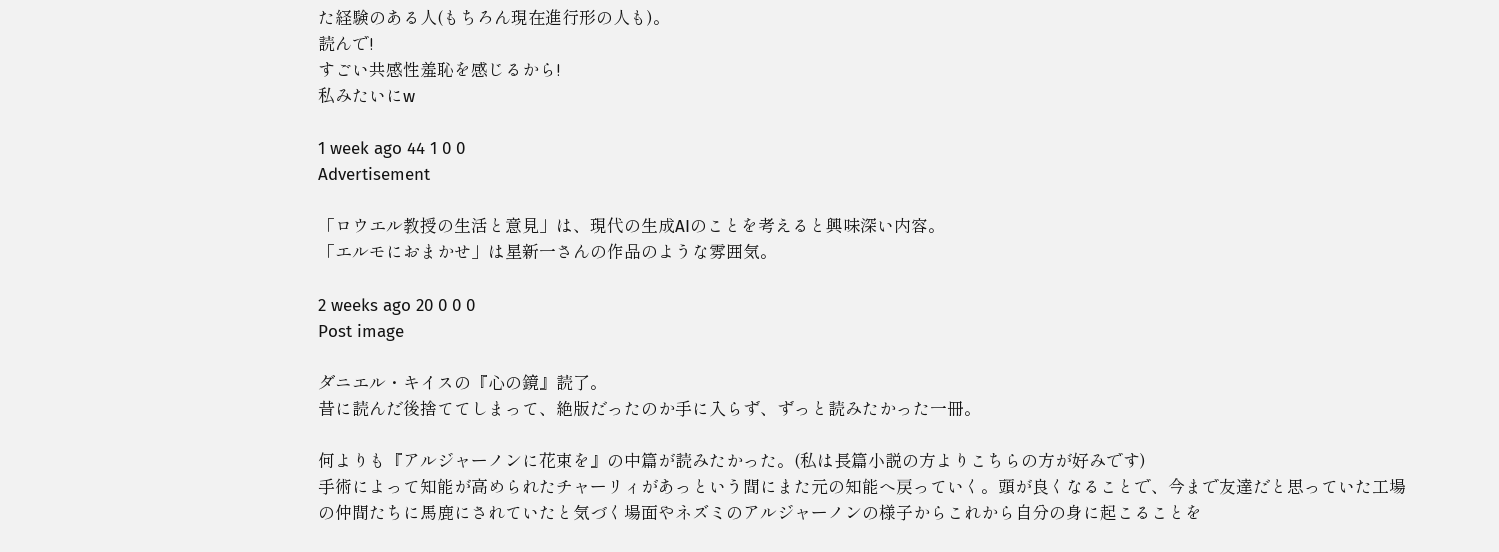た経験のある人(もちろん現在進行形の人も)。
読んで!
すごい共感性羞恥を感じるから!
私みたいにw

1 week ago 44 1 0 0
Advertisement

「ロウエル教授の生活と意見」は、現代の生成AIのことを考えると興味深い内容。
「エルモにおまかせ」は星新一さんの作品のような雰囲気。

2 weeks ago 20 0 0 0
Post image

ダニエル・キイスの『心の鏡』読了。
昔に読んだ後捨ててしまって、絶版だったのか手に入らず、ずっと読みたかった一冊。

何よりも『アルジャーノンに花束を』の中篇が読みたかった。(私は長篇小説の方よりこちらの方が好みです)
手術によって知能が高められたチャーリィがあっという間にまた元の知能へ戻っていく。頭が良くなることで、今まで友達だと思っていた工場の仲間たちに馬鹿にされていたと気づく場面やネズミのアルジャーノンの様子からこれから自分の身に起こることを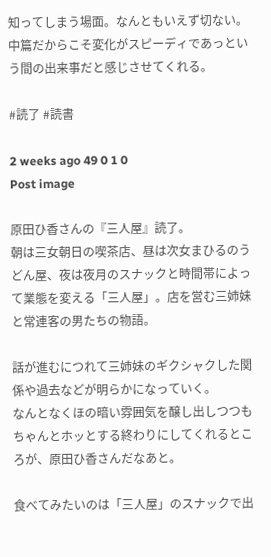知ってしまう場面。なんともいえず切ない。
中篇だからこそ変化がスピーディであっという間の出来事だと感じさせてくれる。

#読了 #読書

2 weeks ago 49 0 1 0
Post image

原田ひ香さんの『三人屋』読了。
朝は三女朝日の喫茶店、昼は次女まひるのうどん屋、夜は夜月のスナックと時間帯によって業態を変える「三人屋」。店を営む三姉妹と常連客の男たちの物語。

話が進むにつれて三姉妹のギクシャクした関係や過去などが明らかになっていく。
なんとなくほの暗い雰囲気を醸し出しつつもちゃんとホッとする終わりにしてくれるところが、原田ひ香さんだなあと。

食べてみたいのは「三人屋」のスナックで出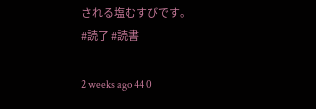される塩むすびです。
#読了 #読書

2 weeks ago 44 0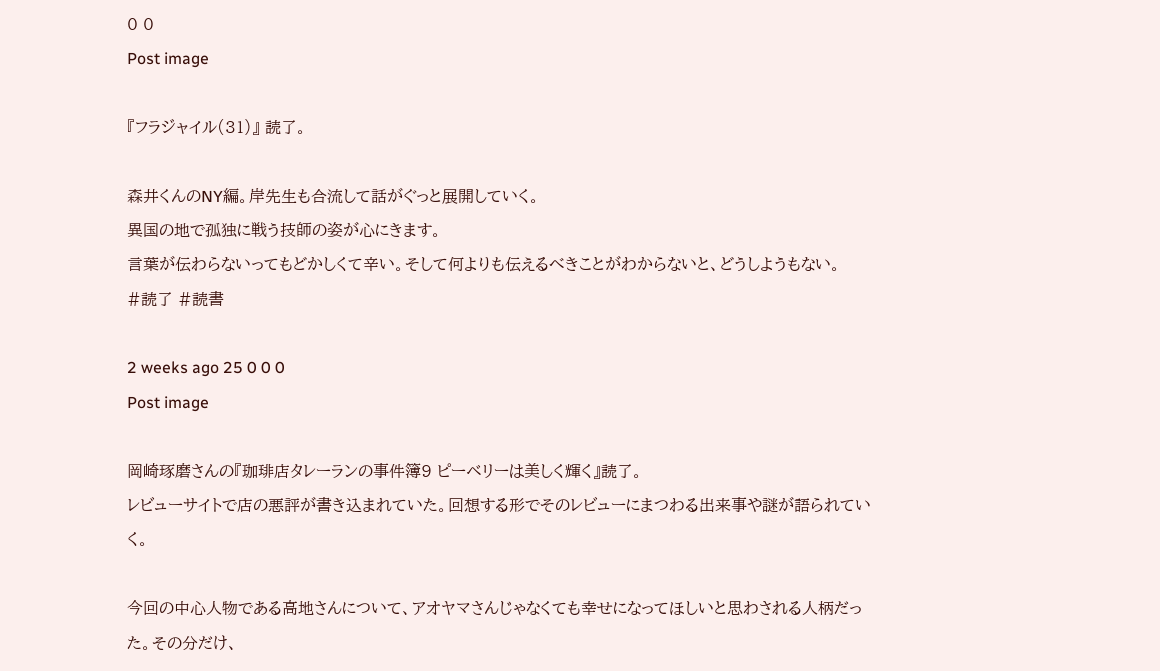0 0
Post image

『フラジャイル(31)』 読了。

森井くんのNY編。岸先生も合流して話がぐっと展開していく。
異国の地で孤独に戦う技師の姿が心にきます。
言葉が伝わらないってもどかしくて辛い。そして何よりも伝えるべきことがわからないと、どうしようもない。
#読了 #読書

2 weeks ago 25 0 0 0
Post image

岡崎琢磨さんの『珈琲店タレーランの事件簿9 ピーベリーは美しく輝く』読了。
レビューサイトで店の悪評が書き込まれていた。回想する形でそのレビューにまつわる出来事や謎が語られていく。

今回の中心人物である高地さんについて、アオヤマさんじゃなくても幸せになってほしいと思わされる人柄だった。その分だけ、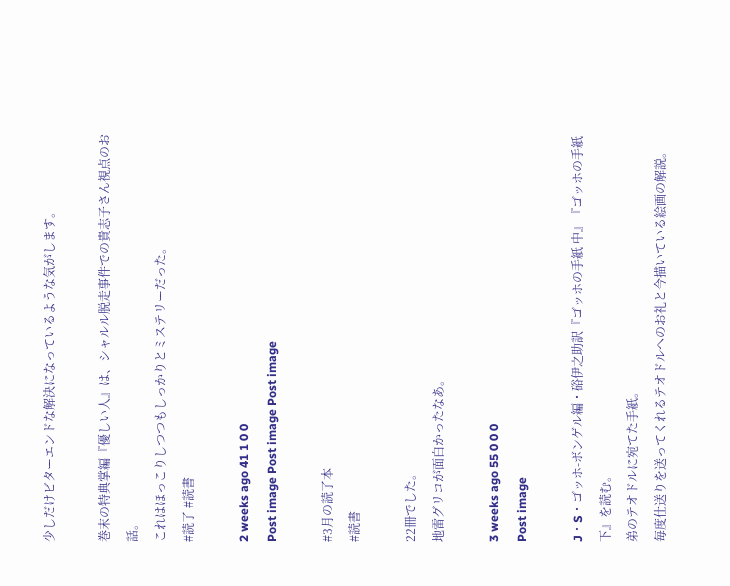少しだけビターエンドな解決になっているような気がします。

巻末の特典掌編『優しい人』は、シャルル脱走事件での貴志子さん視点のお話。
これはほっこりしつつもしっかりとミステリーだった。
#読了 #読書

2 weeks ago 41 1 0 0
Post image Post image Post image

#3月の読了本
#読書

22冊でした。
地雷グリコが面白かったなあ。

3 weeks ago 55 0 0 0
Post image

J・S・ゴッホ-ボンゲル編・硲伊之助訳『ゴッホの手紙 中』『ゴッホの手紙 下』を読む。
弟のテオドルに宛てた手紙。
毎度仕送りを送ってくれるテオドルへのお礼と今描いている絵画の解説。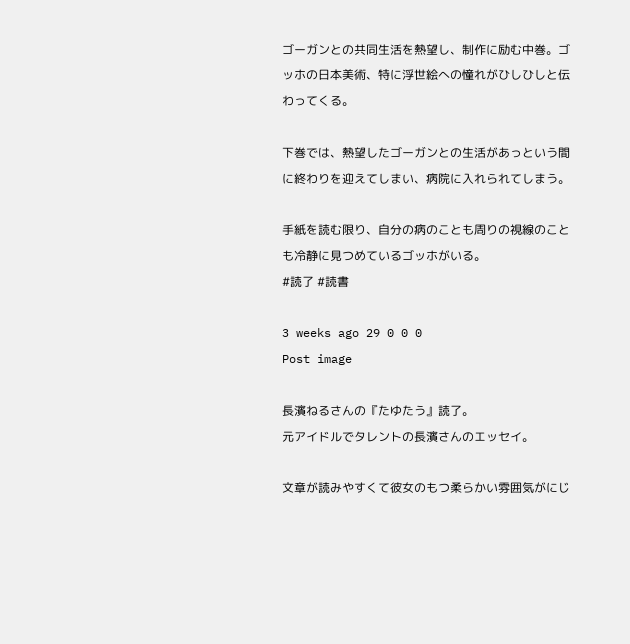ゴーガンとの共同生活を熱望し、制作に励む中巻。ゴッホの日本美術、特に浮世絵への憧れがひしひしと伝わってくる。

下巻では、熱望したゴーガンとの生活があっという間に終わりを迎えてしまい、病院に入れられてしまう。

手紙を読む限り、自分の病のことも周りの視線のことも冷静に見つめているゴッホがいる。
#読了 #読書

3 weeks ago 29 0 0 0
Post image

長濱ねるさんの『たゆたう』読了。
元アイドルでタレントの長濱さんのエッセイ。

文章が読みやすくて彼女のもつ柔らかい雰囲気がにじ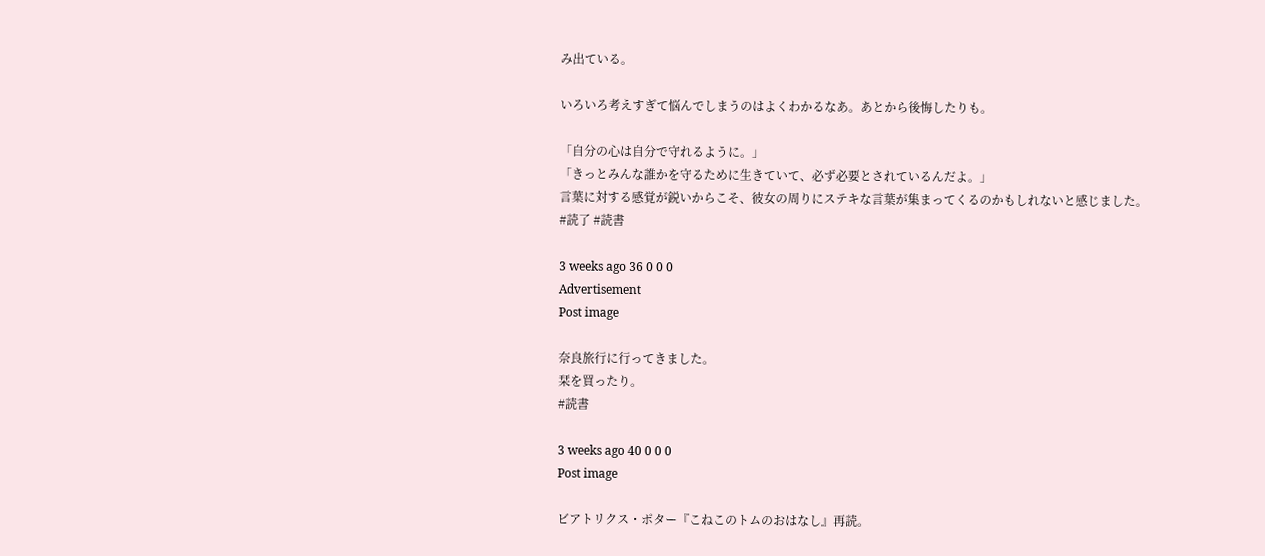み出ている。

いろいろ考えすぎて悩んでしまうのはよくわかるなあ。あとから後悔したりも。

「自分の心は自分で守れるように。」
「きっとみんな誰かを守るために生きていて、必ず必要とされているんだよ。」
言葉に対する感覚が鋭いからこそ、彼女の周りにステキな言葉が集まってくるのかもしれないと感じました。
#読了 #読書

3 weeks ago 36 0 0 0
Advertisement
Post image

奈良旅行に行ってきました。
栞を買ったり。
#読書

3 weeks ago 40 0 0 0
Post image

ビアトリクス・ポター『こねこのトムのおはなし』再読。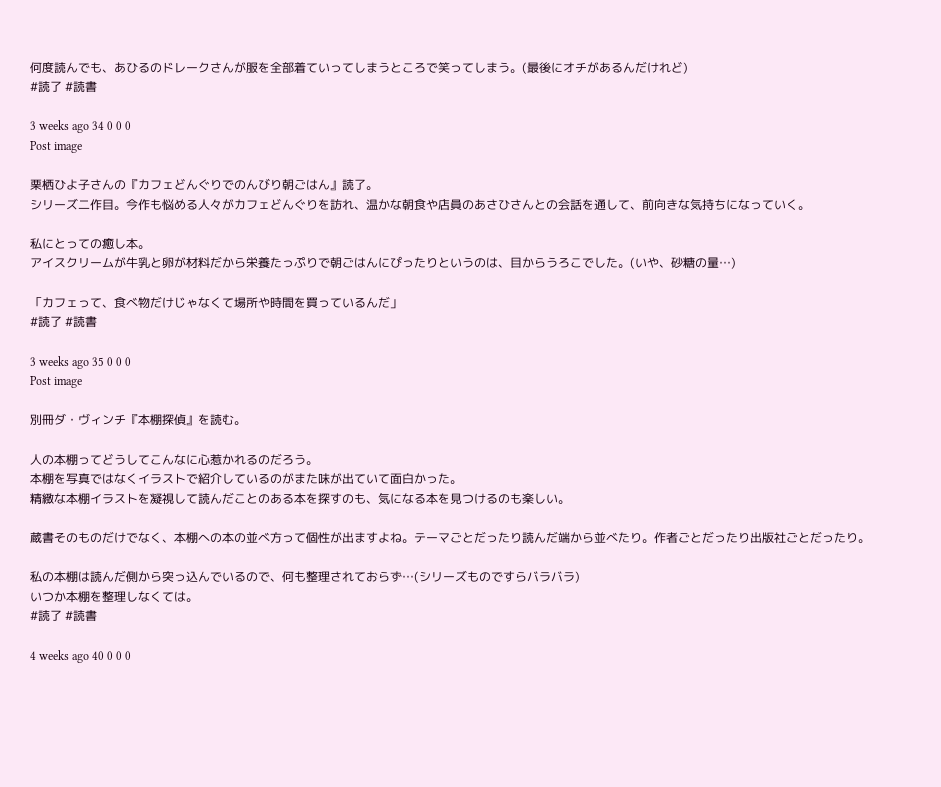何度読んでも、あひるのドレークさんが服を全部着ていってしまうところで笑ってしまう。(最後にオチがあるんだけれど)
#読了 #読書

3 weeks ago 34 0 0 0
Post image

栗栖ひよ子さんの『カフェどんぐりでのんびり朝ごはん』読了。
シリーズ二作目。今作も悩める人々がカフェどんぐりを訪れ、温かな朝食や店員のあさひさんとの会話を通して、前向きな気持ちになっていく。

私にとっての癒し本。
アイスクリームが牛乳と卵が材料だから栄養たっぷりで朝ごはんにぴったりというのは、目からうろこでした。(いや、砂糖の量…)

「カフェって、食べ物だけじゃなくて場所や時間を買っているんだ」
#読了 #読書

3 weeks ago 35 0 0 0
Post image

別冊ダ・ヴィンチ『本棚探偵』を読む。

人の本棚ってどうしてこんなに心惹かれるのだろう。
本棚を写真ではなくイラストで紹介しているのがまた味が出ていて面白かった。
精緻な本棚イラストを凝視して読んだことのある本を探すのも、気になる本を見つけるのも楽しい。

蔵書そのものだけでなく、本棚への本の並べ方って個性が出ますよね。テーマごとだったり読んだ端から並べたり。作者ごとだったり出版社ごとだったり。

私の本棚は読んだ側から突っ込んでいるので、何も整理されておらず…(シリーズものですらバラバラ)
いつか本棚を整理しなくては。
#読了 #読書

4 weeks ago 40 0 0 0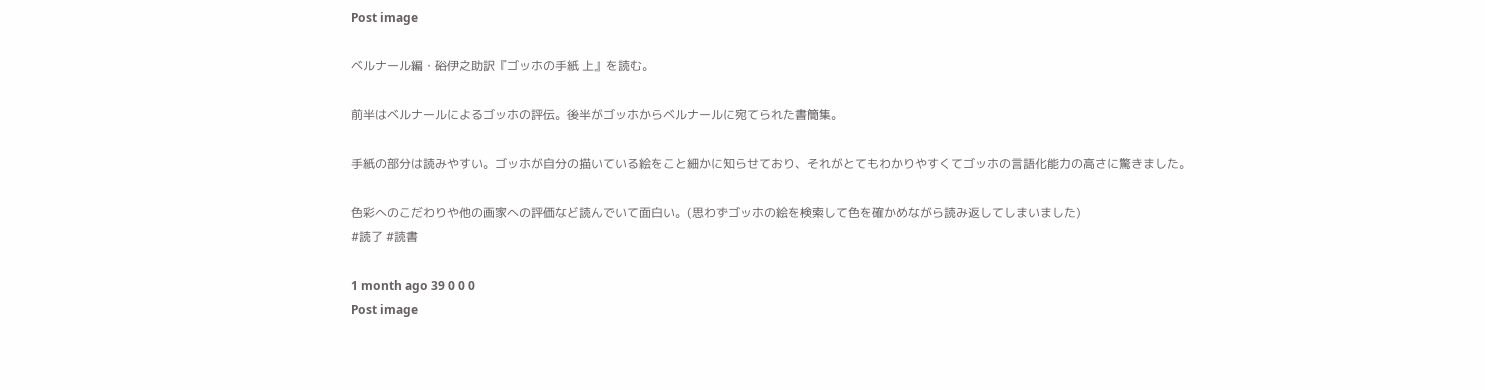Post image

ベルナール編・硲伊之助訳『ゴッホの手紙 上』を読む。

前半はベルナールによるゴッホの評伝。後半がゴッホからベルナールに宛てられた書簡集。

手紙の部分は読みやすい。ゴッホが自分の描いている絵をこと細かに知らせており、それがとてもわかりやすくてゴッホの言語化能力の高さに驚きました。

色彩へのこだわりや他の画家への評価など読んでいて面白い。(思わずゴッホの絵を検索して色を確かめながら読み返してしまいました)
#読了 #読書

1 month ago 39 0 0 0
Post image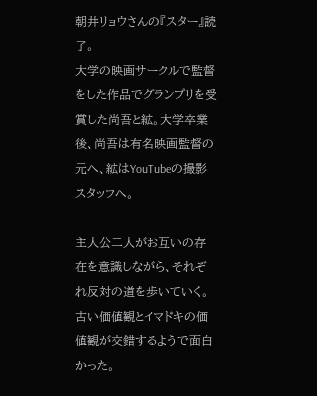朝井リョウさんの『スター』読了。
大学の映画サークルで監督をした作品でグランプリを受賞した尚吾と絋。大学卒業後、尚吾は有名映画監督の元へ、絋はYouTubeの撮影スタッフへ。

主人公二人がお互いの存在を意識しながら、それぞれ反対の道を歩いていく。
古い価値観とイマドキの価値観が交錯するようで面白かった。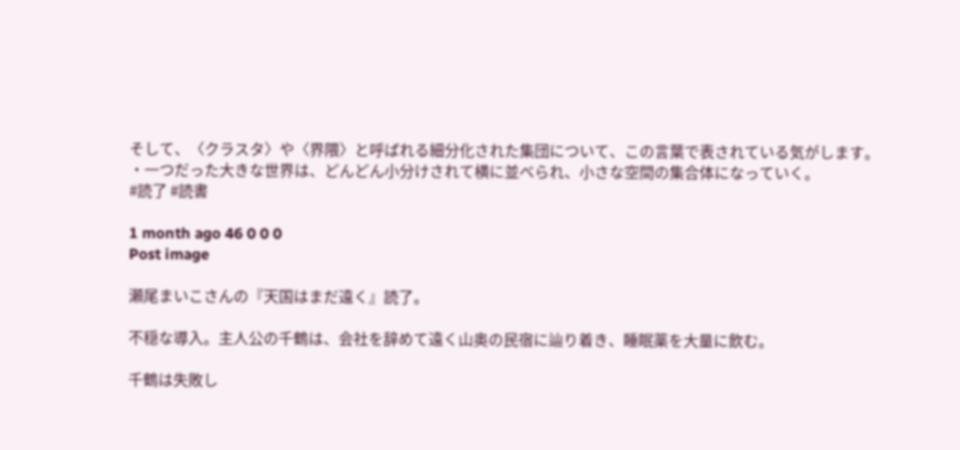そして、〈クラスタ〉や〈界隈〉と呼ばれる細分化された集団について、この言葉で表されている気がします。
・一つだった大きな世界は、どんどん小分けされて横に並べられ、小さな空間の集合体になっていく。
#読了 #読書

1 month ago 46 0 0 0
Post image

瀬尾まいこさんの『天国はまだ遠く』読了。

不穏な導入。主人公の千鶴は、会社を辞めて遠く山奥の民宿に辿り着き、睡眠薬を大量に飲む。

千鶴は失敗し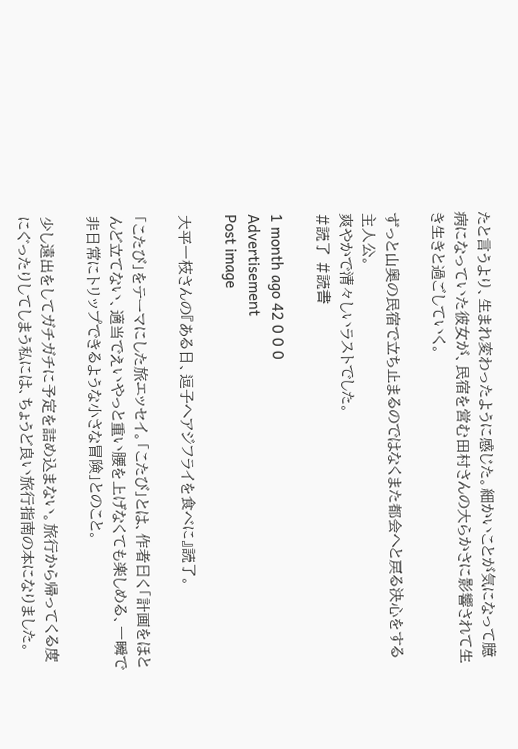たと言うより、生まれ変わったように感じた。細かいことが気になって臆病になっていた彼女が、民宿を営む田村さんの大らかさに影響されて生き生きと過ごしていく。

ずっと山奥の民宿で立ち止まるのではなくまた都会へと戻る決心をする主人公。
爽やかで清々しいラストでした。
#読了 #読書

1 month ago 42 0 0 0
Advertisement
Post image

大平一枝さんの『ある日、逗子へアジフライを食べに』読了。

「こたび」をテーマにした旅エッセイ。「こたび」とは、作者曰く「計画をほとんど立てない、適当でえいやっと重い腰を上げなくても楽しめる、一瞬で非日常にトリップできるような小さな冒険」とのこと。

少し遠出をしてガチガチに予定を詰め込まない。旅行から帰ってくる度にぐったりしてしまう私には、ちょうど良い旅行指南の本になりました。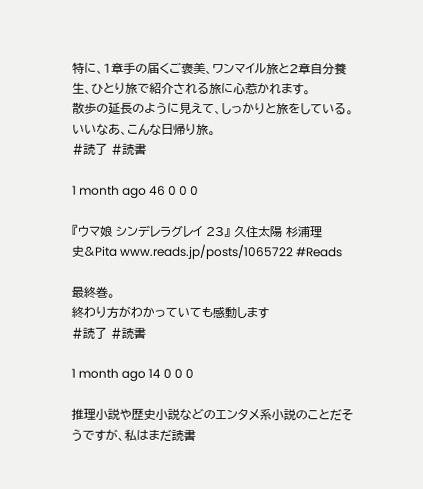特に、1章手の届くご褒美、ワンマイル旅と2章自分養生、ひとり旅で紹介される旅に心惹かれます。
散歩の延長のように見えて、しっかりと旅をしている。いいなあ、こんな日帰り旅。
#読了 #読書

1 month ago 46 0 0 0

『ウマ娘 シンデレラグレイ 23』 久住太陽 杉浦理史&Pita www.reads.jp/posts/1065722 #Reads

最終巻。
終わり方がわかっていても感動します
#読了 #読書

1 month ago 14 0 0 0

推理小説や歴史小説などのエンタメ系小説のことだそうですが、私はまだ読書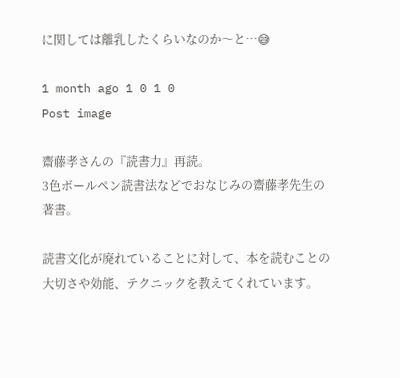に関しては離乳したくらいなのか〜と…😅

1 month ago 1 0 1 0
Post image

齋藤孝さんの『読書力』再読。
3色ボールペン読書法などでおなじみの齋藤孝先生の著書。

読書文化が廃れていることに対して、本を読むことの大切さや効能、テクニックを教えてくれています。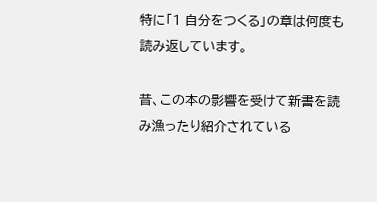特に「1 自分をつくる」の章は何度も読み返しています。

昔、この本の影響を受けて新書を読み漁ったり紹介されている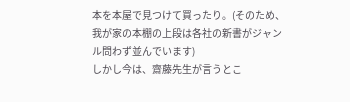本を本屋で見つけて買ったり。(そのため、我が家の本棚の上段は各社の新書がジャンル問わず並んでいます)
しかし今は、齋藤先生が言うとこ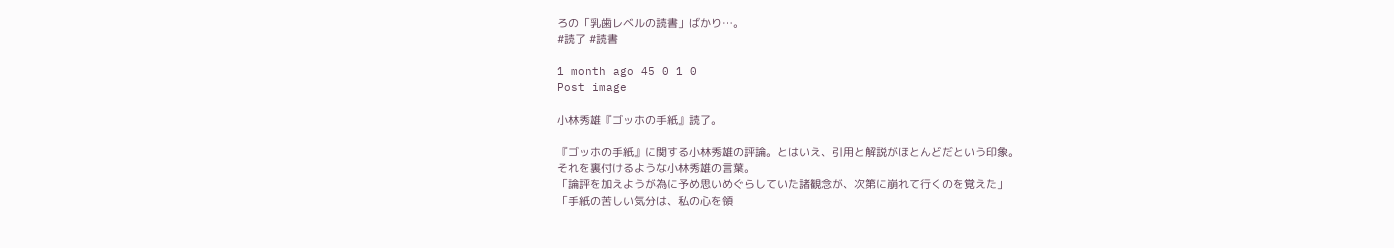ろの「乳歯レベルの読書」ばかり…。
#読了 #読書

1 month ago 45 0 1 0
Post image

小林秀雄『ゴッホの手紙』読了。

『ゴッホの手紙』に関する小林秀雄の評論。とはいえ、引用と解説がほとんどだという印象。
それを裏付けるような小林秀雄の言葉。
「論評を加えようが為に予め思いめぐらしていた諸観念が、次第に崩れて行くのを覚えた」
「手紙の苦しい気分は、私の心を領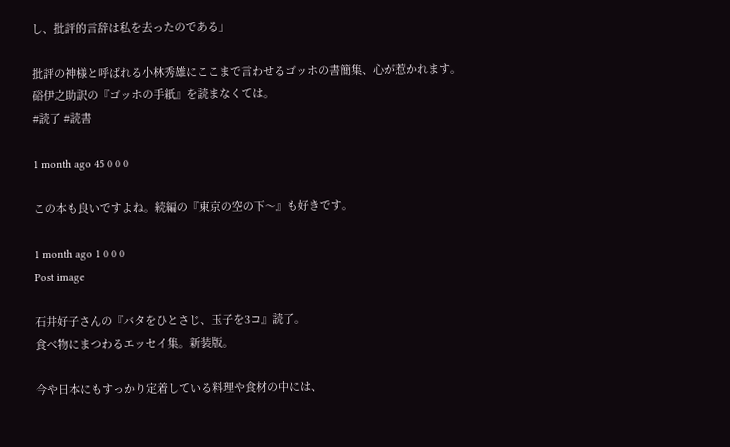し、批評的言辞は私を去ったのである」

批評の神様と呼ばれる小林秀雄にここまで言わせるゴッホの書簡集、心が惹かれます。
硲伊之助訳の『ゴッホの手紙』を読まなくては。
#読了 #読書

1 month ago 45 0 0 0

この本も良いですよね。続編の『東京の空の下〜』も好きです。

1 month ago 1 0 0 0
Post image

石井好子さんの『バタをひとさじ、玉子を3コ』読了。
食べ物にまつわるエッセイ集。新装版。

今や日本にもすっかり定着している料理や食材の中には、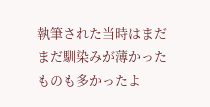執筆された当時はまだまだ馴染みが薄かったものも多かったよ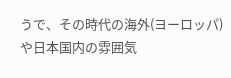うで、その時代の海外(ヨーロッパ)や日本国内の雰囲気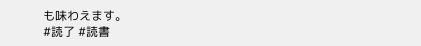も味わえます。
#読了 #読書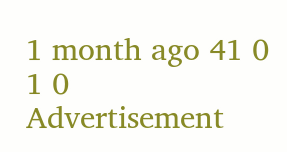1 month ago 41 0 1 0
Advertisement